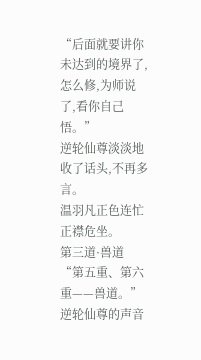“后面就要讲你未达到的境界了,怎么修,为师说了,看你自己悟。”
逆轮仙尊淡淡地收了话头,不再多言。
温羽凡正色连忙正襟危坐。
第三道·兽道
“第五重、第六重——兽道。”
逆轮仙尊的声音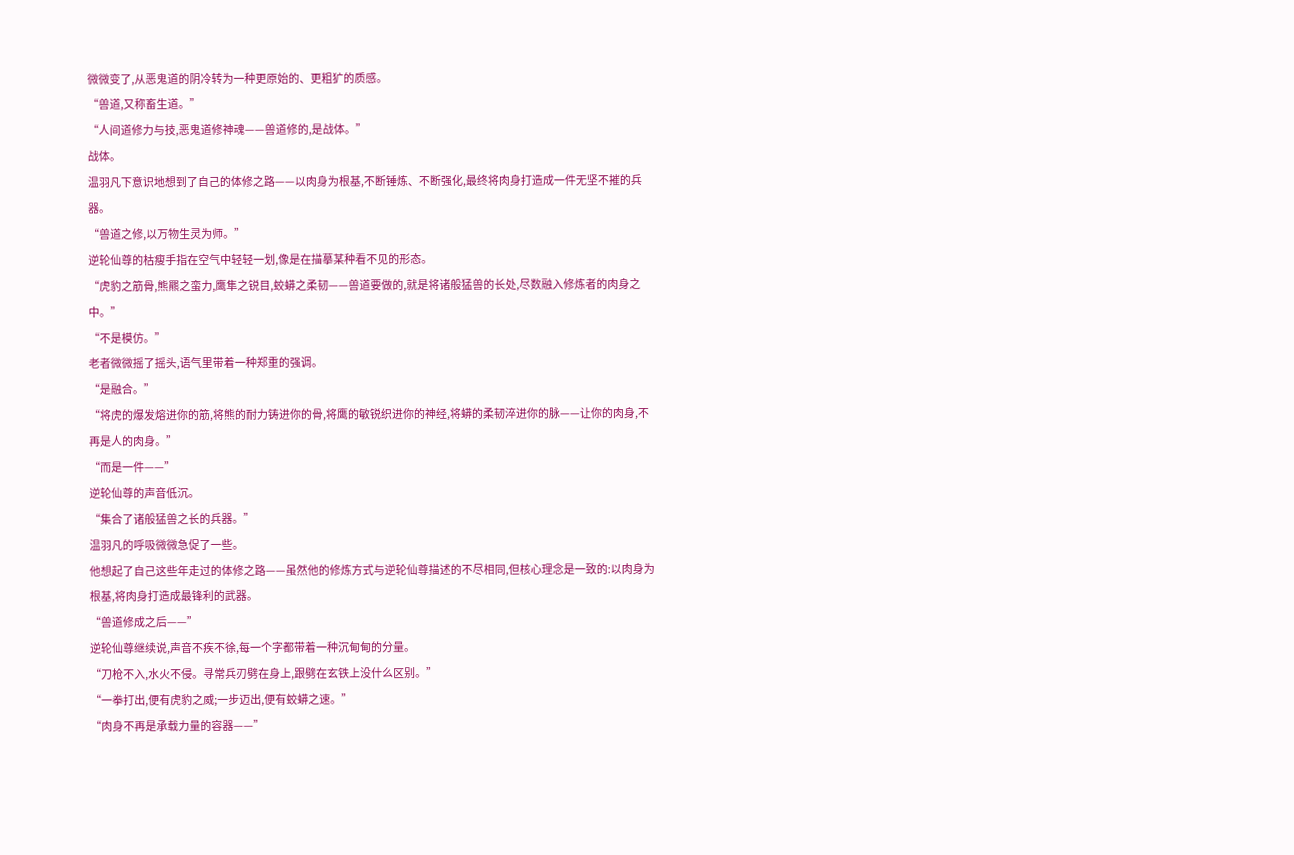微微变了,从恶鬼道的阴冷转为一种更原始的、更粗犷的质感。
“兽道,又称畜生道。”
“人间道修力与技,恶鬼道修神魂——兽道修的,是战体。”
战体。
温羽凡下意识地想到了自己的体修之路——以肉身为根基,不断锤炼、不断强化,最终将肉身打造成一件无坚不摧的兵器。
“兽道之修,以万物生灵为师。”
逆轮仙尊的枯瘦手指在空气中轻轻一划,像是在描摹某种看不见的形态。
“虎豹之筋骨,熊羆之蛮力,鹰隼之锐目,蛟蟒之柔韧——兽道要做的,就是将诸般猛兽的长处,尽数融入修炼者的肉身之中。”
“不是模仿。”
老者微微摇了摇头,语气里带着一种郑重的强调。
“是融合。”
“将虎的爆发熔进你的筋,将熊的耐力铸进你的骨,将鹰的敏锐织进你的神经,将蟒的柔韧淬进你的脉——让你的肉身,不再是人的肉身。”
“而是一件——”
逆轮仙尊的声音低沉。
“集合了诸般猛兽之长的兵器。”
温羽凡的呼吸微微急促了一些。
他想起了自己这些年走过的体修之路——虽然他的修炼方式与逆轮仙尊描述的不尽相同,但核心理念是一致的:以肉身为根基,将肉身打造成最锋利的武器。
“兽道修成之后——”
逆轮仙尊继续说,声音不疾不徐,每一个字都带着一种沉甸甸的分量。
“刀枪不入,水火不侵。寻常兵刃劈在身上,跟劈在玄铁上没什么区别。”
“一拳打出,便有虎豹之威;一步迈出,便有蛟蟒之速。”
“肉身不再是承载力量的容器——”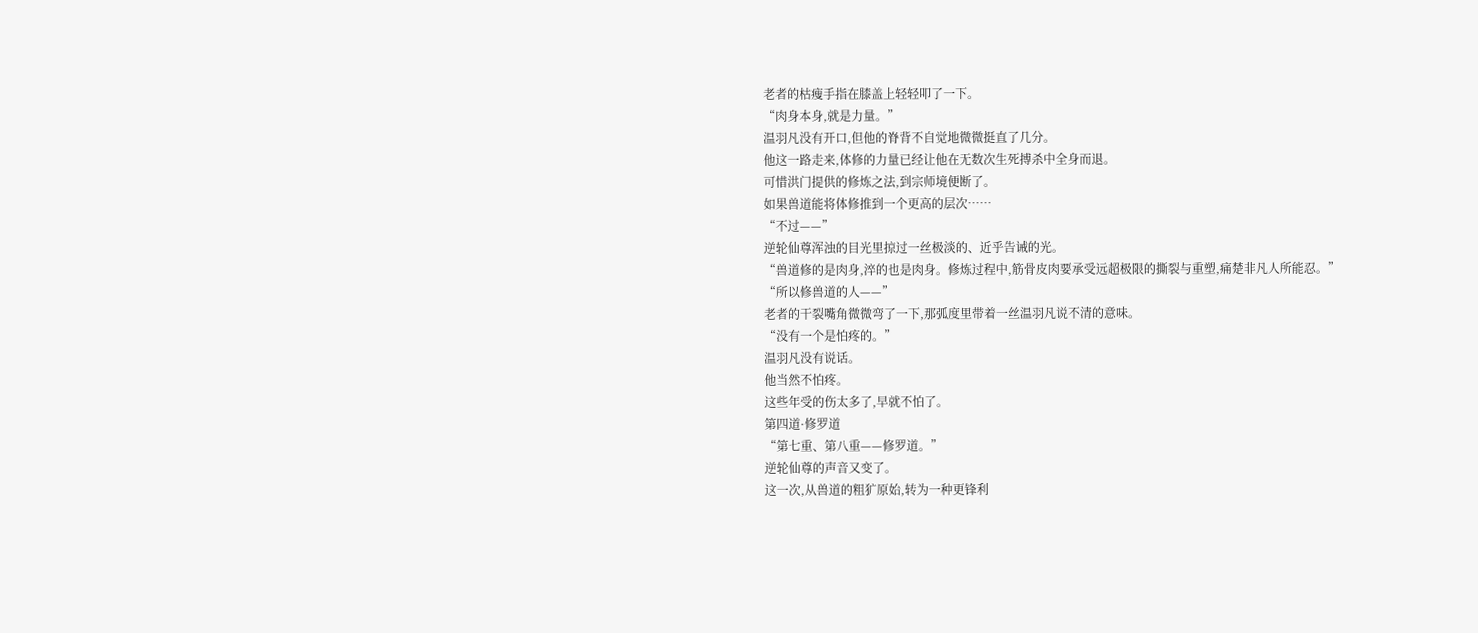老者的枯瘦手指在膝盖上轻轻叩了一下。
“肉身本身,就是力量。”
温羽凡没有开口,但他的脊背不自觉地微微挺直了几分。
他这一路走来,体修的力量已经让他在无数次生死搏杀中全身而退。
可惜洪门提供的修炼之法,到宗师境便断了。
如果兽道能将体修推到一个更高的层次……
“不过——”
逆轮仙尊浑浊的目光里掠过一丝极淡的、近乎告诫的光。
“兽道修的是肉身,淬的也是肉身。修炼过程中,筋骨皮肉要承受远超极限的撕裂与重塑,痛楚非凡人所能忍。”
“所以修兽道的人——”
老者的干裂嘴角微微弯了一下,那弧度里带着一丝温羽凡说不清的意味。
“没有一个是怕疼的。”
温羽凡没有说话。
他当然不怕疼。
这些年受的伤太多了,早就不怕了。
第四道·修罗道
“第七重、第八重——修罗道。”
逆轮仙尊的声音又变了。
这一次,从兽道的粗犷原始,转为一种更锋利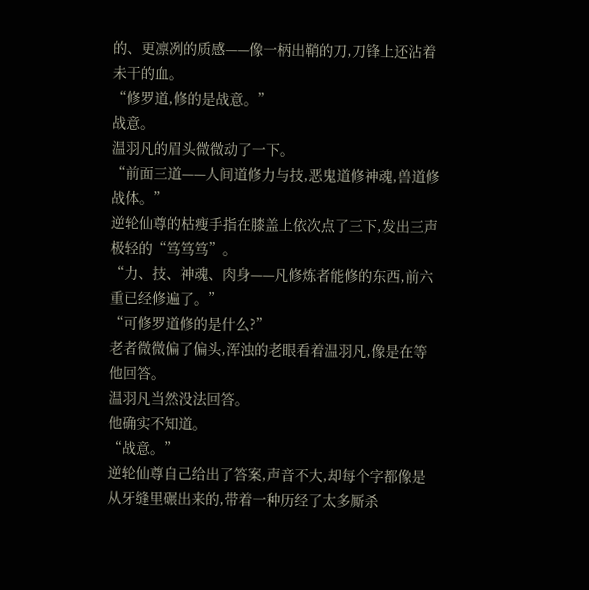的、更凛冽的质感——像一柄出鞘的刀,刀锋上还沾着未干的血。
“修罗道,修的是战意。”
战意。
温羽凡的眉头微微动了一下。
“前面三道——人间道修力与技,恶鬼道修神魂,兽道修战体。”
逆轮仙尊的枯瘦手指在膝盖上依次点了三下,发出三声极轻的“笃笃笃”。
“力、技、神魂、肉身——凡修炼者能修的东西,前六重已经修遍了。”
“可修罗道修的是什么?”
老者微微偏了偏头,浑浊的老眼看着温羽凡,像是在等他回答。
温羽凡当然没法回答。
他确实不知道。
“战意。”
逆轮仙尊自己给出了答案,声音不大,却每个字都像是从牙缝里碾出来的,带着一种历经了太多厮杀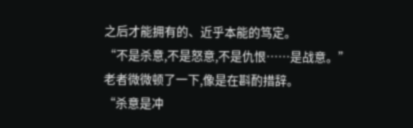之后才能拥有的、近乎本能的笃定。
“不是杀意,不是怒意,不是仇恨……是战意。”
老者微微顿了一下,像是在斟酌措辞。
“杀意是冲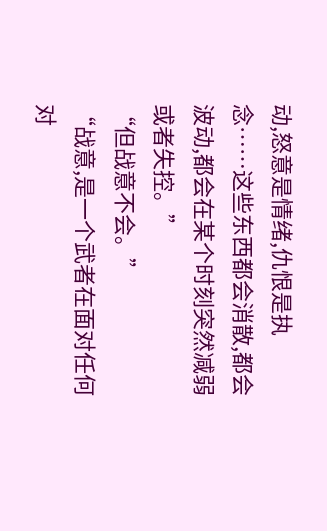动,怒意是情绪,仇恨是执念……这些东西都会消散,都会波动,都会在某个时刻突然减弱或者失控。”
“但战意不会。”
“战意,是一个武者在面对任何对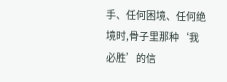手、任何困境、任何绝境时,骨子里那种‘我必胜’的信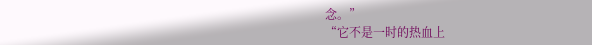念。”
“它不是一时的热血上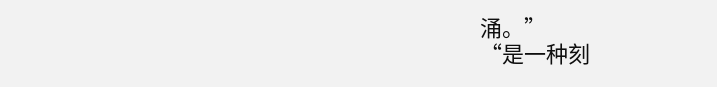涌。”
“是一种刻